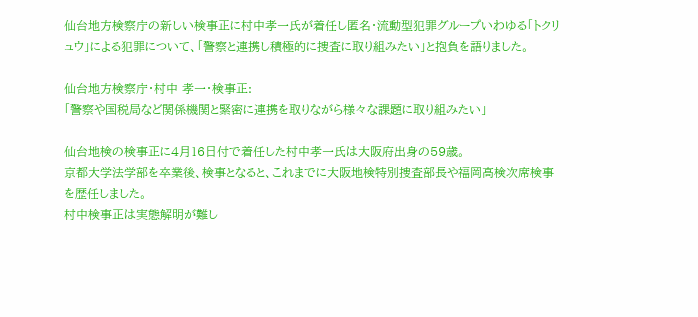仙台地方検察庁の新しい検事正に村中孝一氏が着任し匿名・流動型犯罪グループいわゆる「トクリュウ」による犯罪について、「警察と連携し積極的に捜査に取り組みたい」と抱負を語りました。

仙台地方検察庁・村中 孝一・検事正:
「警察や国税局など関係機関と緊密に連携を取りながら様々な課題に取り組みたい」

仙台地検の検事正に4月16日付で着任した村中孝一氏は大阪府出身の59歳。
京都大学法学部を卒業後、検事となると、これまでに大阪地検特別捜査部長や福岡高検次席検事を歴任しました。
村中検事正は実態解明が難し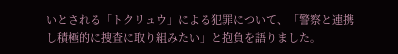いとされる「トクリュウ」による犯罪について、「警察と連携し積極的に捜査に取り組みたい」と抱負を語りました。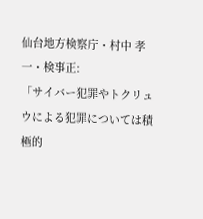仙台地方検察庁・村中 孝一・検事正:
「サイバー犯罪やトクリュウによる犯罪については積極的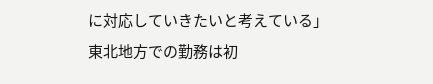に対応していきたいと考えている」
東北地方での勤務は初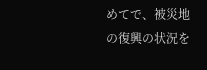めてで、被災地の復興の状況を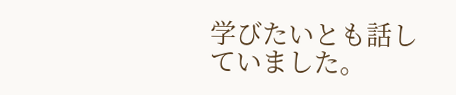学びたいとも話していました。